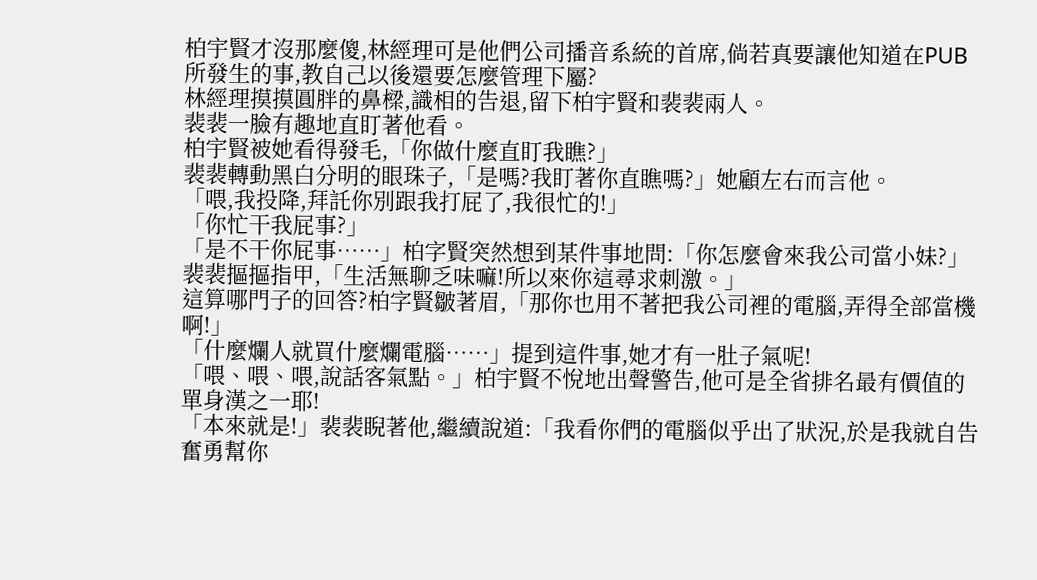柏宇賢才沒那麼傻,林經理可是他們公司播音系統的首席,倘若真要讓他知道在PUB所發生的事,教自己以後還要怎麼管理下屬?
林經理摸摸圓胖的鼻樑,識相的告退,留下柏宇賢和裴裴兩人。
裴裴一臉有趣地直盯著他看。
柏宇賢被她看得發毛,「你做什麼直盯我瞧?」
裴裴轉動黑白分明的眼珠子,「是嗎?我盯著你直瞧嗎?」她顧左右而言他。
「喂,我投降,拜託你別跟我打屁了,我很忙的!」
「你忙干我屁事?」
「是不干你屁事……」柏字賢突然想到某件事地問:「你怎麼會來我公司當小妹?」
裴裴摳摳指甲,「生活無聊乏味嘛!所以來你這尋求刺激。」
這算哪門子的回答?柏字賢皺著眉,「那你也用不著把我公司裡的電腦,弄得全部當機啊!」
「什麼爛人就買什麼爛電腦……」提到這件事,她才有一肚子氣呢!
「喂、喂、喂,說話客氣點。」柏宇賢不悅地出聲警告,他可是全省排名最有價值的單身漢之一耶!
「本來就是!」裴裴睨著他,繼續說道:「我看你們的電腦似乎出了狀況,於是我就自告奮勇幫你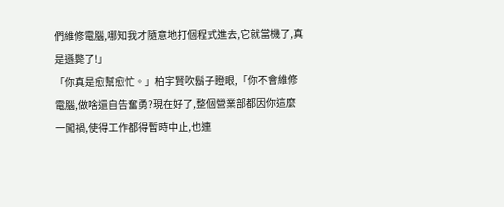們維修電腦,哪知我才隨意地打個程式進去,它就當機了,真是遜斃了!」
「你真是愈幫愈忙。」柏宇賢吹鬍子瞪眼,「你不會維修電腦,做啥還自告奮勇?現在好了,整個營業部都因你這麼一闖禍,使得工作都得暫時中止,也連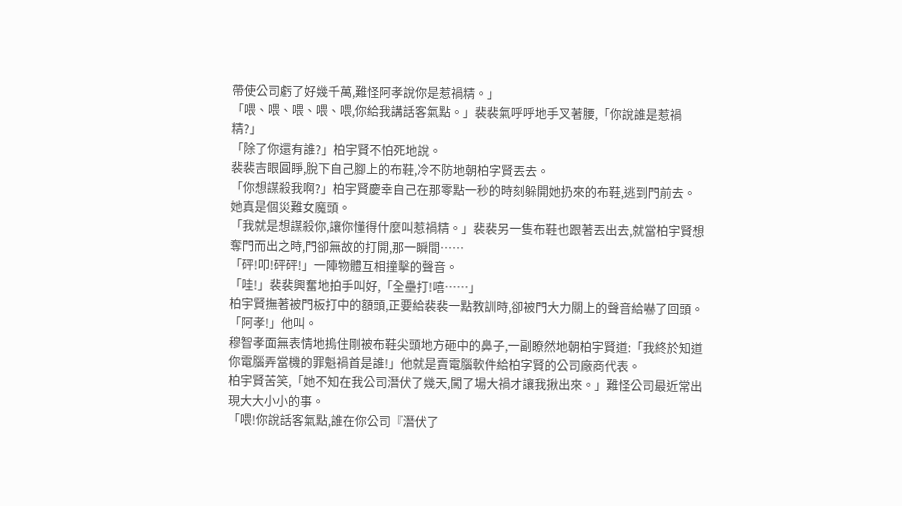帶使公司虧了好幾千萬,難怪阿孝說你是惹禍精。」
「喂、喂、喂、喂、喂,你給我講話客氣點。」裴裴氣呼呼地手叉著腰,「你說誰是惹禍精?」
「除了你還有誰?」柏宇賢不怕死地說。
裴裴吉眼圓睜,脫下自己腳上的布鞋,冷不防地朝柏字賢丟去。
「你想謀殺我啊?」柏宇賢慶幸自己在那零點一秒的時刻躲開她扔來的布鞋,逃到門前去。
她真是個災難女魔頭。
「我就是想謀殺你,讓你懂得什麼叫惹禍精。」裴裴另一隻布鞋也跟著丟出去,就當柏宇賢想奪門而出之時,門卻無故的打開,那一瞬間……
「砰!叩!砰砰!」一陣物體互相撞擊的聲音。
「哇!」裴裴興奮地拍手叫好,「全壘打!嘻……」
柏宇賢撫著被門板打中的額頭,正要給裴裴一點教訓時,卻被門大力關上的聲音給嚇了回頭。
「阿孝!」他叫。
穆智孝面無表情地摀住剛被布鞋尖頭地方砸中的鼻子,一副瞭然地朝柏宇賢道:「我終於知道你電腦弄當機的罪魁禍首是誰!」他就是賣電腦軟件給柏字賢的公司廠商代表。
柏宇賢苦笑,「她不知在我公司潛伏了幾天,闖了場大禍才讓我揪出來。」難怪公司最近常出現大大小小的事。
「喂!你說話客氣點,誰在你公司『潛伏了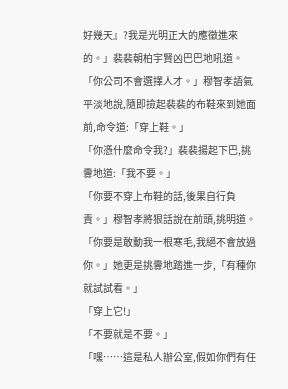好幾天』?我是光明正大的應徵進來的。」裴裴朝柏宇賢凶巴巴地吼道。
「你公司不會選擇人才。」穆智孝語氣平淡地說,隨即撿起裴裴的布鞋來到她面前,命令道:「穿上鞋。」
「你憑什麼命令我?」裴裴揚起下巴,挑釁地道:「我不要。」
「你要不穿上布鞋的話,後果自行負責。」穆智孝將狠話說在前頭,挑明道。
「你要是敢動我一根寒毛,我絕不會放過你。」她更是挑釁地踏進一步,「有種你就試試看。」
「穿上它!」
「不要就是不要。」
「嘿……這是私人辦公室,假如你們有任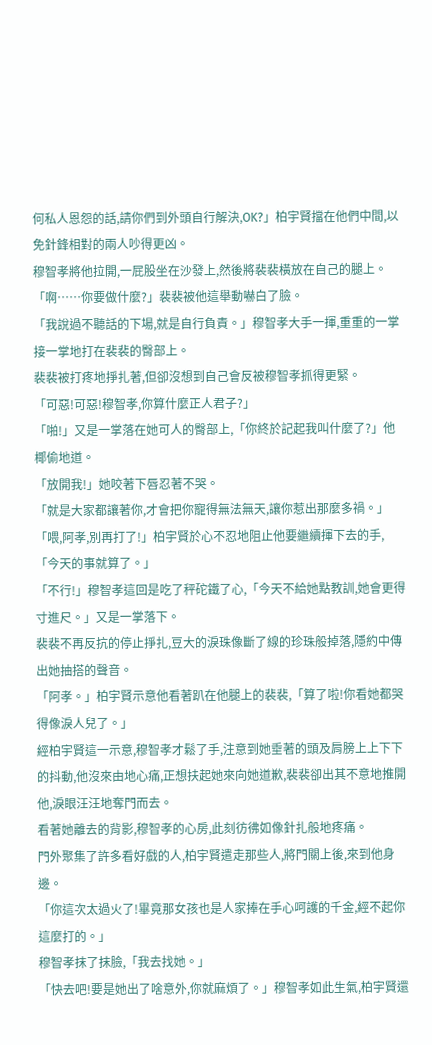何私人恩怨的話,請你們到外頭自行解決,OK?」柏宇賢擋在他們中間,以免針鋒相對的兩人吵得更凶。
穆智孝將他拉開,一屁股坐在沙發上,然後將裴裴橫放在自己的腿上。
「啊……你要做什麼?」裴裴被他這舉動嚇白了臉。
「我說過不聽話的下場,就是自行負責。」穆智孝大手一揮,重重的一掌接一掌地打在裴裴的臀部上。
裴裴被打疼地掙扎著,但卻沒想到自己會反被穆智孝抓得更緊。
「可惡!可惡!穆智孝,你算什麼正人君子?」
「啪!」又是一掌落在她可人的臀部上,「你終於記起我叫什麼了?」他椰偷地道。
「放開我!」她咬著下唇忍著不哭。
「就是大家都讓著你,才會把你寵得無法無天,讓你惹出那麼多禍。」
「喂,阿孝,別再打了!」柏宇賢於心不忍地阻止他要繼續揮下去的手,「今天的事就算了。」
「不行!」穆智孝這回是吃了秤砣鐵了心,「今天不給她點教訓,她會更得寸進尺。」又是一掌落下。
裴裴不再反抗的停止掙扎,豆大的淚珠像斷了線的珍珠般掉落,隱約中傳出她抽搭的聲音。
「阿孝。」柏宇賢示意他看著趴在他腿上的裴裴,「算了啦!你看她都哭得像淚人兒了。」
經柏宇賢這一示意,穆智孝才鬆了手,注意到她垂著的頭及肩膀上上下下的抖動,他沒來由地心痛,正想扶起她來向她道歉,裴裴卻出其不意地推開他,淚眼汪汪地奪門而去。
看著她離去的背影,穆智孝的心房,此刻彷彿如像針扎般地疼痛。
門外聚集了許多看好戲的人,柏宇賢遣走那些人,將門關上後,來到他身邊。
「你這次太過火了!畢竟那女孩也是人家捧在手心呵護的千金,經不起你這麼打的。」
穆智孝抹了抹臉,「我去找她。」
「快去吧!要是她出了啥意外,你就麻煩了。」穆智孝如此生氣,柏宇賢還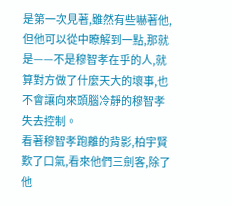是第一次見著,雖然有些嚇著他,但他可以從中瞭解到一點,那就是——不是穆智孝在乎的人,就算對方做了什麼天大的壞事,也不會讓向來頭腦冷靜的穆智孝失去控制。
看著穆智孝跑離的背影,柏宇賢歎了口氣,看來他們三劍客,除了他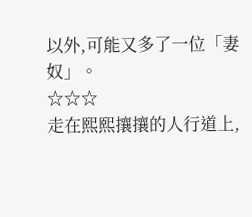以外,可能又多了一位「妻奴」。
☆☆☆
走在熙熙攘攘的人行道上,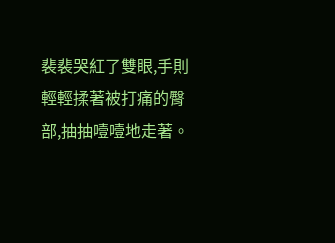裴裴哭紅了雙眼,手則輕輕揉著被打痛的臀部,抽抽噎噎地走著。